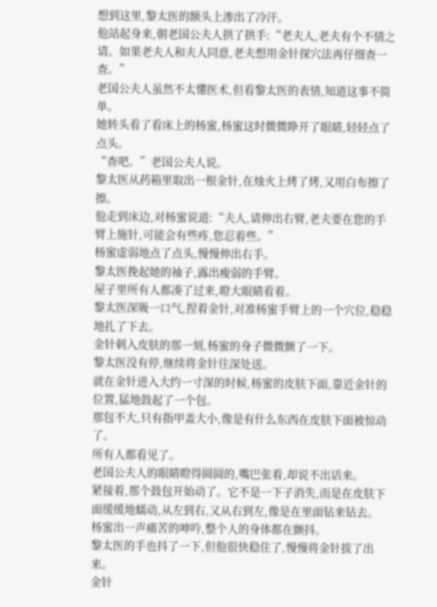想到这里,黎太医的额头上渗出了冷汗。
他站起身来,朝老国公夫人拱了拱手:“老夫人,老夫有个不情之请。如果老夫人和夫人同意,老夫想用金针探穴法再仔细查一查。”
老国公夫人虽然不太懂医术,但看黎太医的表情,知道这事不简单。
她转头看了看床上的杨蜜,杨蜜这时微微睁开了眼睛,轻轻点了点头。
“查吧。”老国公夫人说。
黎太医从药箱里取出一根金针,在烛火上烤了烤,又用白布擦了擦。
他走到床边,对杨蜜说道:“夫人,请伸出右臂,老夫要在您的手臂上施针,可能会有些疼,您忍着些。”
杨蜜虚弱地点了点头,慢慢伸出右手。
黎太医挽起她的袖子,露出瘦弱的手臂。
屋子里所有人都凑了过来,瞪大眼睛看着。
黎太医深吸一口气,捏着金针,对准杨蜜手臂上的一个穴位,稳稳地扎了下去。
金针刺入皮肤的那一刻,杨蜜的身子微微颤了一下。
黎太医没有停,继续将金针往深处送。
就在金针进入大约一寸深的时候,杨蜜的皮肤下面,靠近金针的位置,猛地鼓起了一个包。
那包不大,只有指甲盖大小,像是有什么东西在皮肤下面被惊动了。
所有人都看见了。
老国公夫人的眼睛瞪得圆圆的,嘴巴张着,却说不出话来。
紧接着,那个鼓包开始动了。它不是一下子消失,而是在皮肤下面缓缓地蠕动,从左到右,又从右到左,像是在里面钻来钻去。
杨蜜出一声痛苦的呻吟,整个人的身体都在颤抖。
黎太医的手也抖了一下,但他很快稳住了,慢慢将金针拔了出来。
金针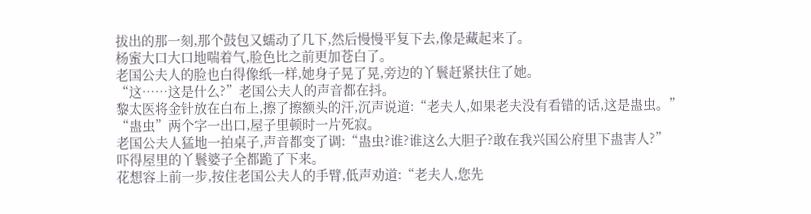拔出的那一刻,那个鼓包又蠕动了几下,然后慢慢平复下去,像是藏起来了。
杨蜜大口大口地喘着气,脸色比之前更加苍白了。
老国公夫人的脸也白得像纸一样,她身子晃了晃,旁边的丫鬟赶紧扶住了她。
“这……这是什么?”老国公夫人的声音都在抖。
黎太医将金针放在白布上,擦了擦额头的汗,沉声说道:“老夫人,如果老夫没有看错的话,这是蛊虫。”
“蛊虫”两个字一出口,屋子里顿时一片死寂。
老国公夫人猛地一拍桌子,声音都变了调:“蛊虫?谁?谁这么大胆子?敢在我兴国公府里下蛊害人?”
吓得屋里的丫鬟婆子全都跪了下来。
花想容上前一步,按住老国公夫人的手臂,低声劝道:“老夫人,您先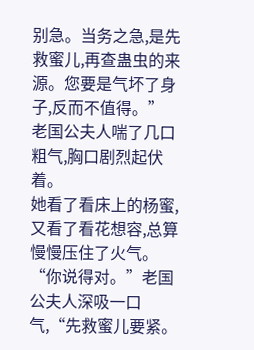别急。当务之急,是先救蜜儿,再查蛊虫的来源。您要是气坏了身子,反而不值得。”
老国公夫人喘了几口粗气,胸口剧烈起伏着。
她看了看床上的杨蜜,又看了看花想容,总算慢慢压住了火气。
“你说得对。”老国公夫人深吸一口气,“先救蜜儿要紧。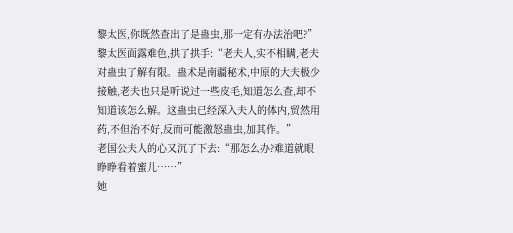黎太医,你既然查出了是蛊虫,那一定有办法治吧?”
黎太医面露难色,拱了拱手:“老夫人,实不相瞒,老夫对蛊虫了解有限。蛊术是南疆秘术,中原的大夫极少接触,老夫也只是听说过一些皮毛,知道怎么查,却不知道该怎么解。这蛊虫已经深入夫人的体内,贸然用药,不但治不好,反而可能激怒蛊虫,加其作。”
老国公夫人的心又沉了下去:“那怎么办?难道就眼睁睁看着蜜儿……”
她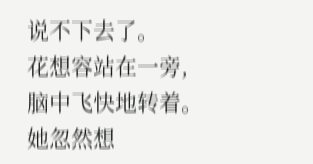说不下去了。
花想容站在一旁,脑中飞快地转着。
她忽然想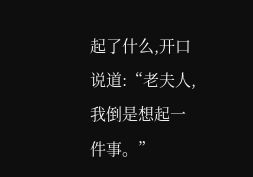起了什么,开口说道:“老夫人,我倒是想起一件事。”